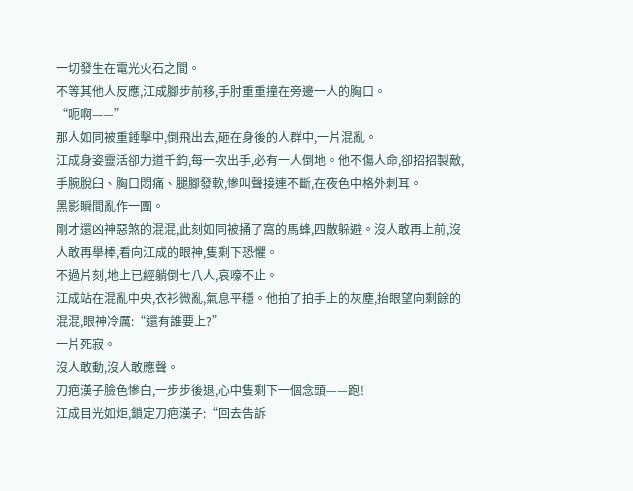一切發生在電光火石之間。
不等其他人反應,江成腳步前移,手肘重重撞在旁邊一人的胸口。
“呃啊——”
那人如同被重錘擊中,倒飛出去,砸在身後的人群中,一片混亂。
江成身姿靈活卻力道千鈞,每一次出手,必有一人倒地。他不傷人命,卻招招製敵,手腕脫臼、胸口悶痛、腿腳發軟,慘叫聲接連不斷,在夜色中格外刺耳。
黑影瞬間亂作一團。
剛才還凶神惡煞的混混,此刻如同被捅了窩的馬蜂,四散躲避。沒人敢再上前,沒人敢再舉棒,看向江成的眼神,隻剩下恐懼。
不過片刻,地上已經躺倒七八人,哀嚎不止。
江成站在混亂中央,衣衫微亂,氣息平穩。他拍了拍手上的灰塵,抬眼望向剩餘的混混,眼神冷厲:“還有誰要上?”
一片死寂。
沒人敢動,沒人敢應聲。
刀疤漢子臉色慘白,一步步後退,心中隻剩下一個念頭——跑!
江成目光如炬,鎖定刀疤漢子:“回去告訴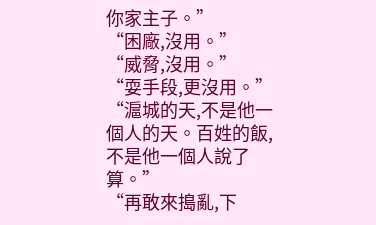你家主子。”
“困廠,沒用。”
“威脅,沒用。”
“耍手段,更沒用。”
“滬城的天,不是他一個人的天。百姓的飯,不是他一個人說了算。”
“再敢來搗亂,下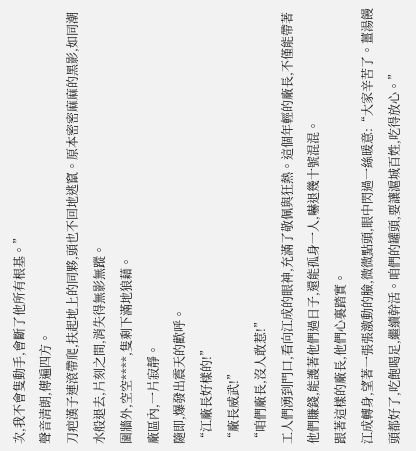次,我不會隻動手,會斷了他所有根基。”
聲音清朗,傳遍四方。
刀疤漢子連滾帶爬,扶起地上的同夥,頭也不回地逃竄。原本密密麻麻的黑影,如同潮水般退去,片刻之間,消失得無影無蹤。
圍牆外,空空****,隻剩下滿地狼藉。
廠區內,一片寂靜。
隨即,爆發出震天的歡呼。
“江廠長好樣的!”
“廠長威武!”
“咱們廠長,沒人敢惹!”
工人們湧到門口,看向江成的眼神,充滿了敬佩與狂熱。這個年輕的廠長,不僅能帶著他們賺錢,能護著他們過日子,還能孤身一人,嚇退幾十號混混。
跟著這樣的廠長,他們心裏踏實。
江成轉身,望著一張張激動的臉,微微點頭,眼中閃過一絲暖意:“大家辛苦了。薑湯饅頭都好了,吃飽喝足,繼續幹活。咱們的罐頭,要讓滬城百姓,吃得放心。”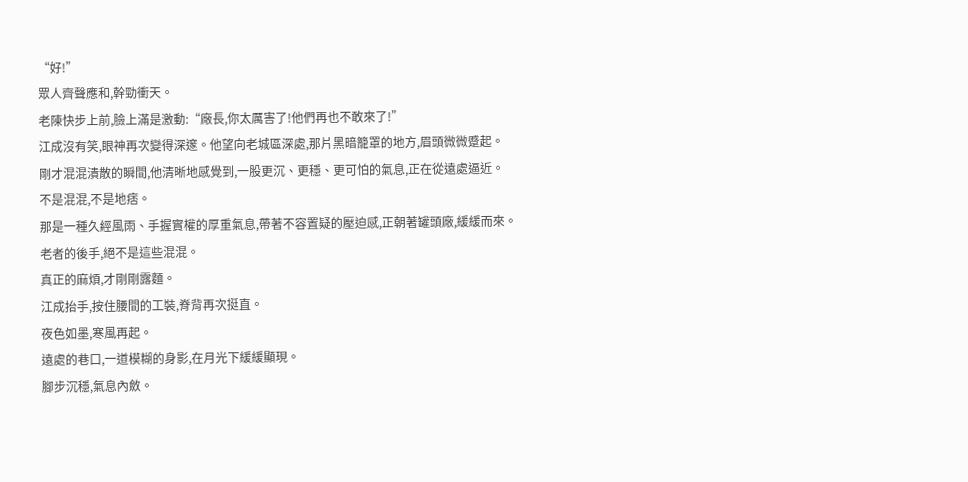“好!”
眾人齊聲應和,幹勁衝天。
老陳快步上前,臉上滿是激動:“廠長,你太厲害了!他們再也不敢來了!”
江成沒有笑,眼神再次變得深邃。他望向老城區深處,那片黑暗籠罩的地方,眉頭微微蹙起。
剛才混混潰散的瞬間,他清晰地感覺到,一股更沉、更穩、更可怕的氣息,正在從遠處逼近。
不是混混,不是地痞。
那是一種久經風雨、手握實權的厚重氣息,帶著不容置疑的壓迫感,正朝著罐頭廠,緩緩而來。
老者的後手,絕不是這些混混。
真正的麻煩,才剛剛露麵。
江成抬手,按住腰間的工裝,脊背再次挺直。
夜色如墨,寒風再起。
遠處的巷口,一道模糊的身影,在月光下緩緩顯現。
腳步沉穩,氣息內斂。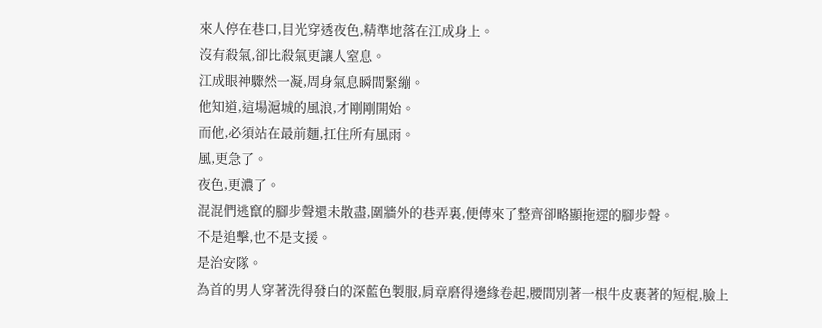來人停在巷口,目光穿透夜色,精準地落在江成身上。
沒有殺氣,卻比殺氣更讓人窒息。
江成眼神驟然一凝,周身氣息瞬間緊繃。
他知道,這場滬城的風浪,才剛剛開始。
而他,必須站在最前麵,扛住所有風雨。
風,更急了。
夜色,更濃了。
混混們逃竄的腳步聲還未散盡,圍牆外的巷弄裏,便傳來了整齊卻略顯拖遝的腳步聲。
不是追擊,也不是支援。
是治安隊。
為首的男人穿著洗得發白的深藍色製服,肩章磨得邊緣卷起,腰間別著一根牛皮裹著的短棍,臉上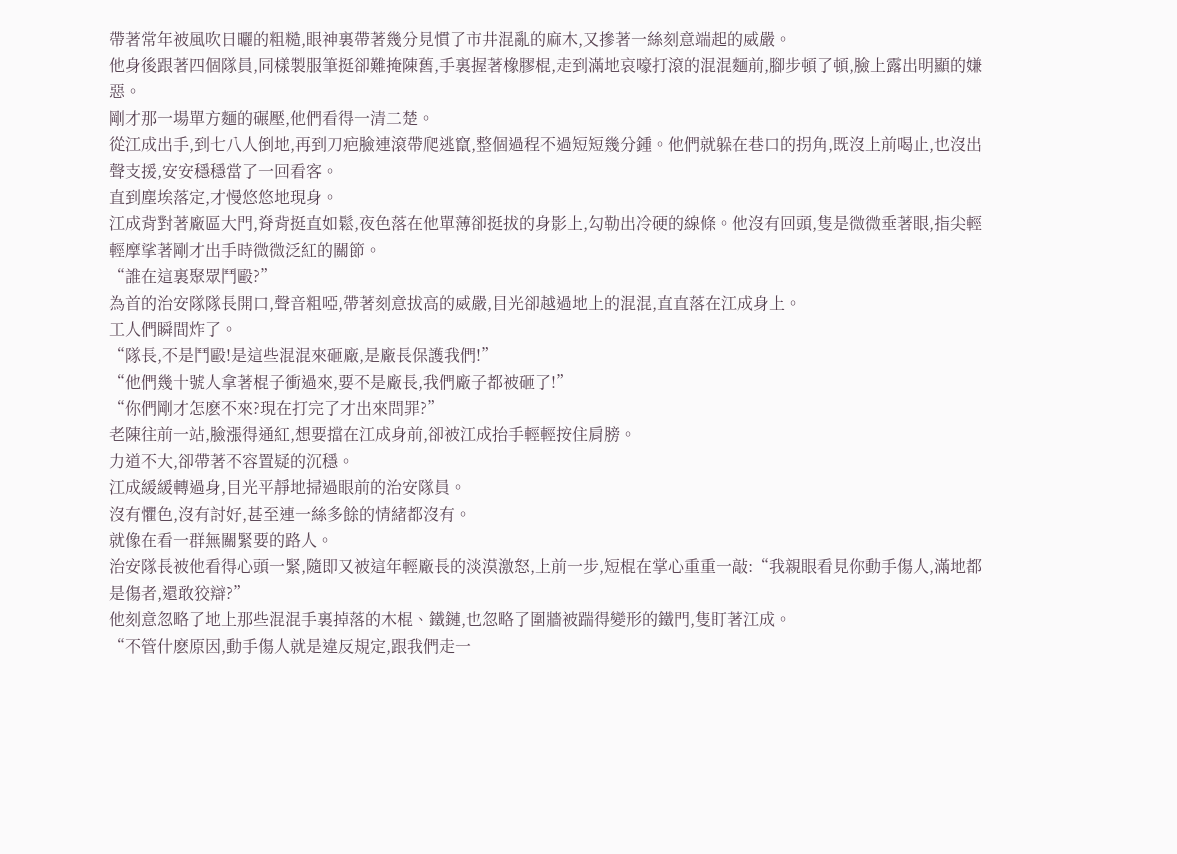帶著常年被風吹日曬的粗糙,眼神裏帶著幾分見慣了市井混亂的麻木,又摻著一絲刻意端起的威嚴。
他身後跟著四個隊員,同樣製服筆挺卻難掩陳舊,手裏握著橡膠棍,走到滿地哀嚎打滾的混混麵前,腳步頓了頓,臉上露出明顯的嫌惡。
剛才那一場單方麵的碾壓,他們看得一清二楚。
從江成出手,到七八人倒地,再到刀疤臉連滾帶爬逃竄,整個過程不過短短幾分鍾。他們就躲在巷口的拐角,既沒上前喝止,也沒出聲支援,安安穩穩當了一回看客。
直到塵埃落定,才慢悠悠地現身。
江成背對著廠區大門,脊背挺直如鬆,夜色落在他單薄卻挺拔的身影上,勾勒出冷硬的線條。他沒有回頭,隻是微微垂著眼,指尖輕輕摩挲著剛才出手時微微泛紅的關節。
“誰在這裏聚眾鬥毆?”
為首的治安隊隊長開口,聲音粗啞,帶著刻意拔高的威嚴,目光卻越過地上的混混,直直落在江成身上。
工人們瞬間炸了。
“隊長,不是鬥毆!是這些混混來砸廠,是廠長保護我們!”
“他們幾十號人拿著棍子衝過來,要不是廠長,我們廠子都被砸了!”
“你們剛才怎麽不來?現在打完了才出來問罪?”
老陳往前一站,臉漲得通紅,想要擋在江成身前,卻被江成抬手輕輕按住肩膀。
力道不大,卻帶著不容置疑的沉穩。
江成緩緩轉過身,目光平靜地掃過眼前的治安隊員。
沒有懼色,沒有討好,甚至連一絲多餘的情緒都沒有。
就像在看一群無關緊要的路人。
治安隊長被他看得心頭一緊,隨即又被這年輕廠長的淡漠激怒,上前一步,短棍在掌心重重一敲:“我親眼看見你動手傷人,滿地都是傷者,還敢狡辯?”
他刻意忽略了地上那些混混手裏掉落的木棍、鐵鏈,也忽略了圍牆被踹得變形的鐵門,隻盯著江成。
“不管什麽原因,動手傷人就是違反規定,跟我們走一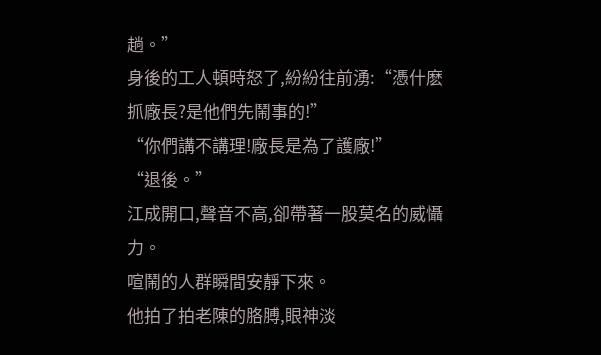趟。”
身後的工人頓時怒了,紛紛往前湧:“憑什麽抓廠長?是他們先鬧事的!”
“你們講不講理!廠長是為了護廠!”
“退後。”
江成開口,聲音不高,卻帶著一股莫名的威懾力。
喧鬧的人群瞬間安靜下來。
他拍了拍老陳的胳膊,眼神淡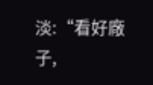淡:“看好廠子,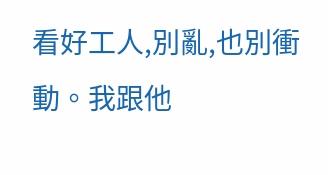看好工人,別亂,也別衝動。我跟他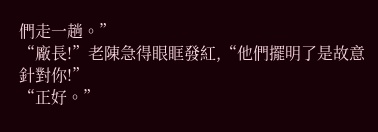們走一趟。”
“廠長!”老陳急得眼眶發紅,“他們擺明了是故意針對你!”
“正好。”